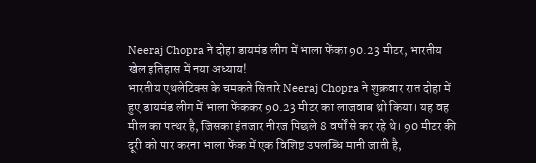Neeraj Chopra ने दोहा डायमंड लीग में भाला फेंका 90.23 मीटर, भारतीय खेल इतिहास में नया अध्याय!
भारतीय एथलेटिक्स के चमकते सितारे Neeraj Chopra ने शुक्रवार रात दोहा में हुए डायमंड लीग में भाला फेंककर 90.23 मीटर का लाजवाब थ्रो किया। यह वह मील का पत्थर है, जिसका इंतजार नीरज पिछले 8 वर्षों से कर रहे थे। 90 मीटर की दूरी को पार करना भाला फेंक में एक विशिष्ट उपलब्धि मानी जाती है,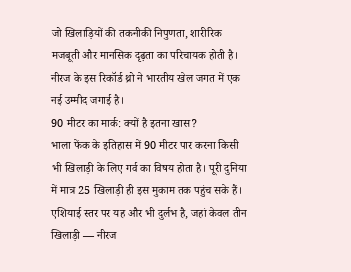जो खिलाड़ियों की तकनीकी निपुणता, शारीरिक मजबूती और मानसिक दृढ़ता का परिचायक होती है। नीरज के इस रिकॉर्ड थ्रो ने भारतीय खेल जगत में एक नई उम्मीद जगाई है।
90 मीटर का मार्क: क्यों है इतना खास?
भाला फेंक के इतिहास में 90 मीटर पार करना किसी भी खिलाड़ी के लिए गर्व का विषय होता है। पूरी दुनिया में मात्र 25 खिलाड़ी ही इस मुकाम तक पहुंच सके हैं। एशियाई स्तर पर यह और भी दुर्लभ है, जहां केवल तीन खिलाड़ी — नीरज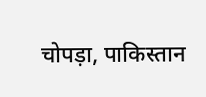चोपड़ा, पाकिस्तान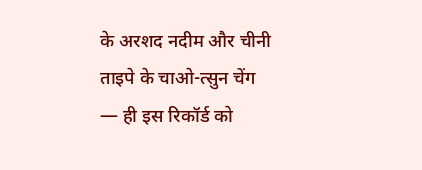के अरशद नदीम और चीनी ताइपे के चाओ-त्सुन चेंग — ही इस रिकॉर्ड को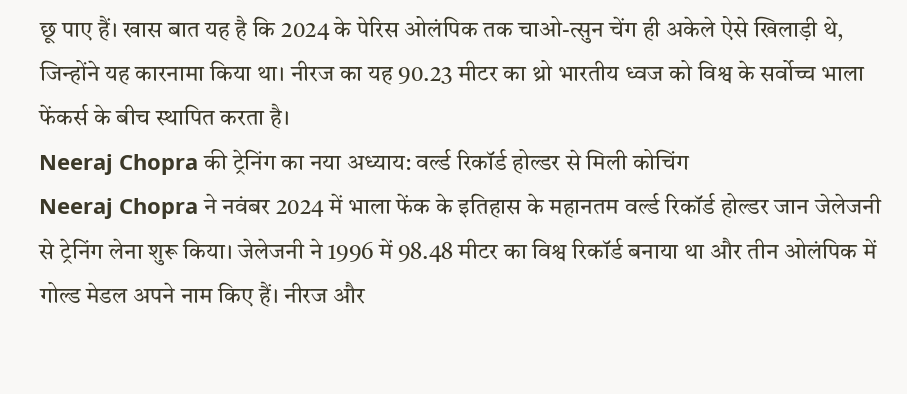छू पाए हैं। खास बात यह है कि 2024 के पेरिस ओलंपिक तक चाओ-त्सुन चेंग ही अकेले ऐसे खिलाड़ी थे, जिन्होंने यह कारनामा किया था। नीरज का यह 90.23 मीटर का थ्रो भारतीय ध्वज को विश्व के सर्वोच्च भाला फेंकर्स के बीच स्थापित करता है।
Neeraj Chopra की ट्रेनिंग का नया अध्याय: वर्ल्ड रिकॉर्ड होल्डर से मिली कोचिंग
Neeraj Chopra ने नवंबर 2024 में भाला फेंक के इतिहास के महानतम वर्ल्ड रिकॉर्ड होल्डर जान जेलेजनी से ट्रेनिंग लेना शुरू किया। जेलेजनी ने 1996 में 98.48 मीटर का विश्व रिकॉर्ड बनाया था और तीन ओलंपिक में गोल्ड मेडल अपने नाम किए हैं। नीरज और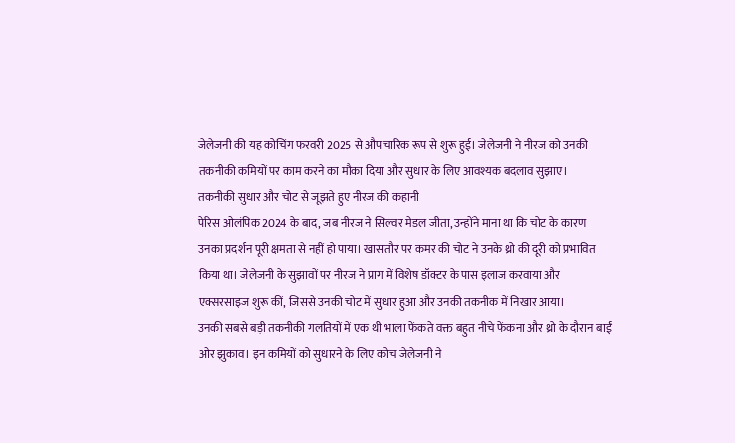जेलेजनी की यह कोचिंग फरवरी 2025 से औपचारिक रूप से शुरू हुई। जेलेजनी ने नीरज को उनकी तकनीकी कमियों पर काम करने का मौका दिया और सुधार के लिए आवश्यक बदलाव सुझाए।
तकनीकी सुधार और चोट से जूझते हुए नीरज की कहानी
पेरिस ओलंपिक 2024 के बाद, जब नीरज ने सिल्वर मेडल जीता, उन्होंने माना था कि चोट के कारण उनका प्रदर्शन पूरी क्षमता से नहीं हो पाया। खासतौर पर कमर की चोट ने उनके थ्रो की दूरी को प्रभावित किया था। जेलेजनी के सुझावों पर नीरज ने प्राग में विशेष डॉक्टर के पास इलाज करवाया और एक्सरसाइज शुरू कीं, जिससे उनकी चोट में सुधार हुआ और उनकी तकनीक में निखार आया।
उनकी सबसे बड़ी तकनीकी गलतियों में एक थी भाला फेंकते वक्त बहुत नीचे फेंकना और थ्रो के दौरान बाईं ओर झुकाव। इन कमियों को सुधारने के लिए कोच जेलेजनी ने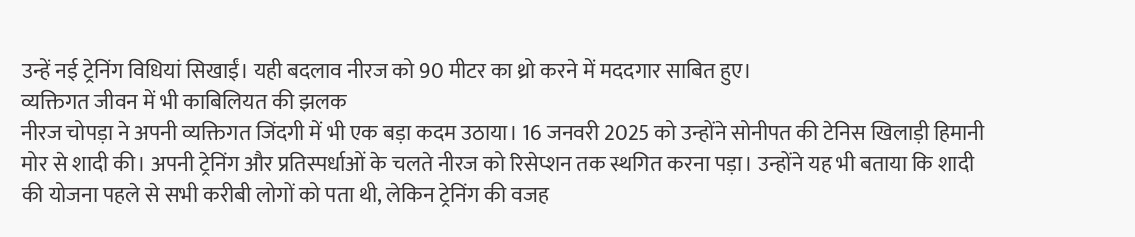उन्हें नई ट्रेनिंग विधियां सिखाईं। यही बदलाव नीरज को 90 मीटर का थ्रो करने में मददगार साबित हुए।
व्यक्तिगत जीवन में भी काबिलियत की झलक
नीरज चोपड़ा ने अपनी व्यक्तिगत जिंदगी में भी एक बड़ा कदम उठाया। 16 जनवरी 2025 को उन्होंने सोनीपत की टेनिस खिलाड़ी हिमानी मोर से शादी की। अपनी ट्रेनिंग और प्रतिस्पर्धाओं के चलते नीरज को रिसेप्शन तक स्थगित करना पड़ा। उन्होंने यह भी बताया कि शादी की योजना पहले से सभी करीबी लोगों को पता थी, लेकिन ट्रेनिंग की वजह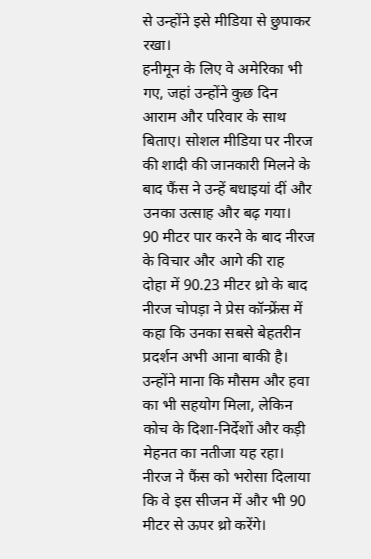से उन्होंने इसे मीडिया से छुपाकर रखा।
हनीमून के लिए वे अमेरिका भी गए, जहां उन्होंने कुछ दिन आराम और परिवार के साथ बिताए। सोशल मीडिया पर नीरज की शादी की जानकारी मिलने के बाद फैंस ने उन्हें बधाइयां दीं और उनका उत्साह और बढ़ गया।
90 मीटर पार करने के बाद नीरज के विचार और आगे की राह
दोहा में 90.23 मीटर थ्रो के बाद नीरज चोपड़ा ने प्रेस कॉन्फ्रेंस में कहा कि उनका सबसे बेहतरीन प्रदर्शन अभी आना बाकी है। उन्होंने माना कि मौसम और हवा का भी सहयोग मिला, लेकिन कोच के दिशा-निर्देशों और कड़ी मेहनत का नतीजा यह रहा। नीरज ने फैंस को भरोसा दिलाया कि वे इस सीजन में और भी 90 मीटर से ऊपर थ्रो करेंगे।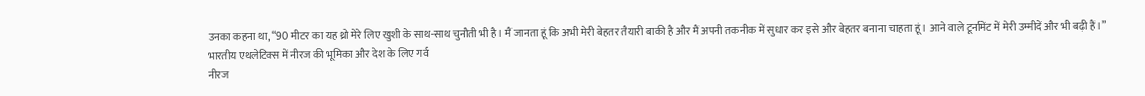उनका कहना था, “90 मीटर का यह थ्रो मेरे लिए खुशी के साथ-साथ चुनौती भी है। मैं जानता हूं कि अभी मेरी बेहतर तैयारी बाकी है और मैं अपनी तकनीक में सुधार कर इसे और बेहतर बनाना चाहता हूं। आने वाले टूर्नामेंट में मेरी उम्मीदें और भी बढ़ी हैं।”
भारतीय एथलेटिक्स में नीरज की भूमिका और देश के लिए गर्व
नीरज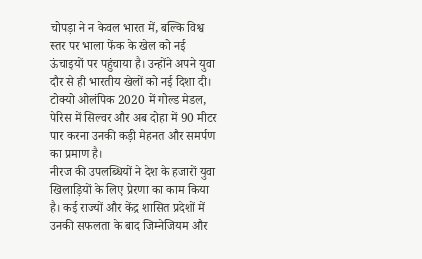चोपड़ा ने न केवल भारत में, बल्कि विश्व स्तर पर भाला फेंक के खेल को नई ऊंचाइयों पर पहुंचाया है। उन्होंने अपने युवा दौर से ही भारतीय खेलों को नई दिशा दी। टोक्यो ओलंपिक 2020 में गोल्ड मेडल, पेरिस में सिल्वर और अब दोहा में 90 मीटर पार करना उनकी कड़ी मेहनत और समर्पण का प्रमाण है।
नीरज की उपलब्धियों ने देश के हजारों युवा खिलाड़ियों के लिए प्रेरणा का काम किया है। कई राज्यों और केंद्र शासित प्रदेशों में उनकी सफलता के बाद जिम्नेजियम और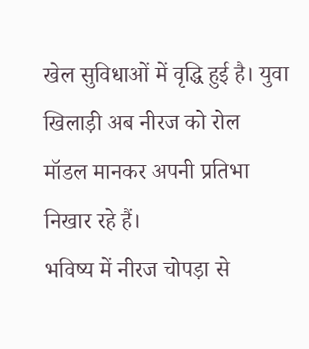खेल सुविधाओं में वृद्धि हुई है। युवा खिलाड़ी अब नीरज को रोल मॉडल मानकर अपनी प्रतिभा निखार रहे हैं।
भविष्य में नीरज चोपड़ा से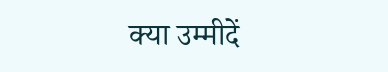क्या उम्मीदें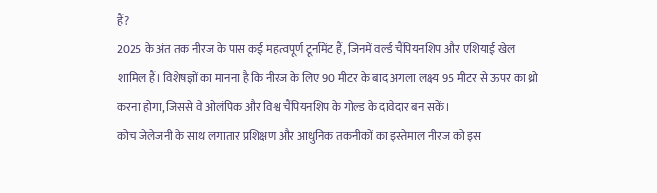हैं?
2025 के अंत तक नीरज के पास कई महत्वपूर्ण टूर्नामेंट हैं, जिनमें वर्ल्ड चैंपियनशिप और एशियाई खेल शामिल हैं। विशेषज्ञों का मानना है कि नीरज के लिए 90 मीटर के बाद अगला लक्ष्य 95 मीटर से ऊपर का थ्रो करना होगा, जिससे वे ओलंपिक और विश्व चैंपियनशिप के गोल्ड के दावेदार बन सकें।
कोच जेलेजनी के साथ लगातार प्रशिक्षण और आधुनिक तकनीकों का इस्तेमाल नीरज को इस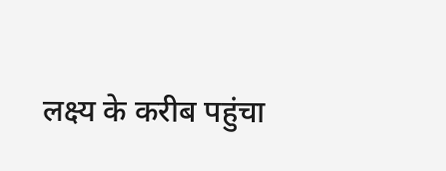लक्ष्य के करीब पहुंचा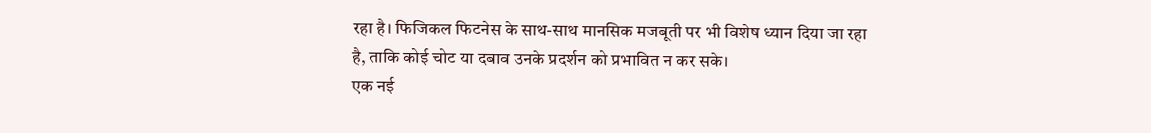रहा है। फिजिकल फिटनेस के साथ-साथ मानसिक मजबूती पर भी विशेष ध्यान दिया जा रहा है, ताकि कोई चोट या दबाव उनके प्रदर्शन को प्रभावित न कर सके।
एक नई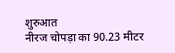शुरुआत
नीरज चोपड़ा का 90.23 मीटर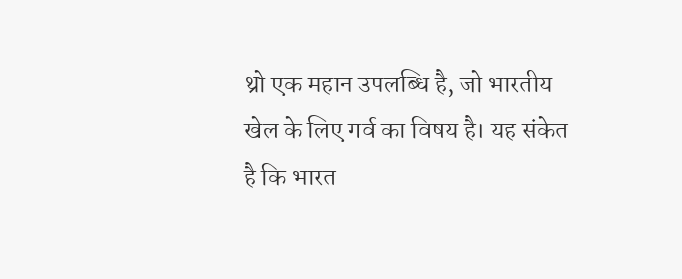थ्रो एक महान उपलब्धि है, जो भारतीय खेल के लिए गर्व का विषय है। यह संकेत है कि भारत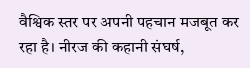वैश्विक स्तर पर अपनी पहचान मजबूत कर रहा है। नीरज की कहानी संघर्ष,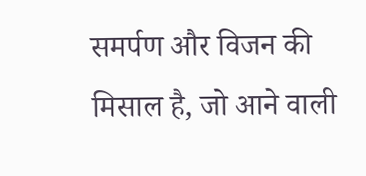समर्पण और विजन की मिसाल है, जो आने वाली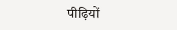पीढ़ियों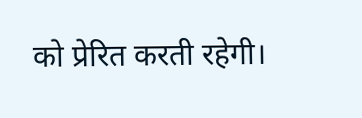को प्रेरित करती रहेगी।